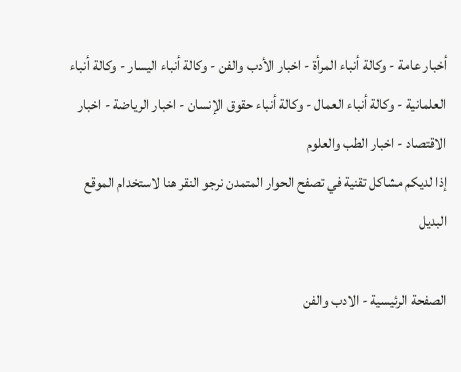أخبار عامة - وكالة أنباء المرأة - اخبار الأدب والفن - وكالة أنباء اليسار - وكالة أنباء العلمانية - وكالة أنباء العمال - وكالة أنباء حقوق الإنسان - اخبار الرياضة - اخبار الاقتصاد - اخبار الطب والعلوم
إذا لديكم مشاكل تقنية في تصفح الحوار المتمدن نرجو النقر هنا لاستخدام الموقع البديل

الصفحة الرئيسية - الادب والفن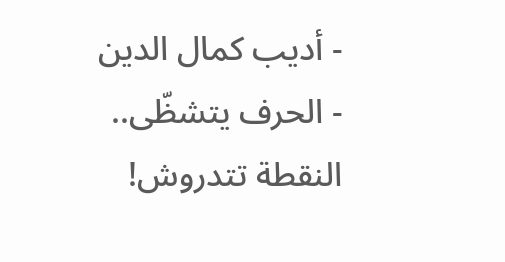- أديب كمال الدين - الحرف يتشظّى.. النقطة تتدروش!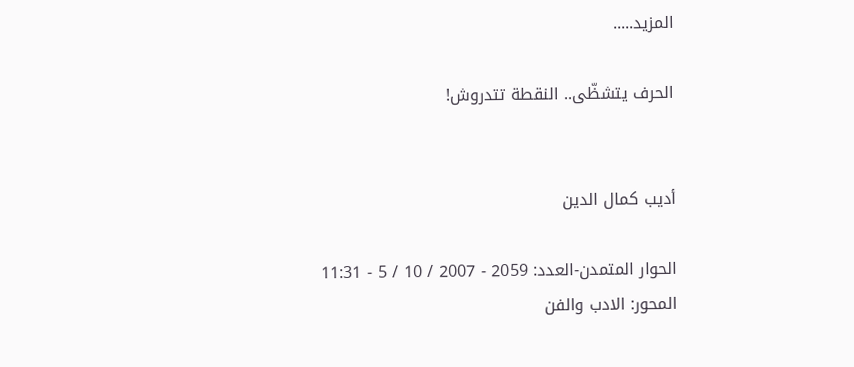المزيد.....

الحرف يتشظّى.. النقطة تتدروش!


أديب كمال الدين

الحوار المتمدن-العدد: 2059 - 2007 / 10 / 5 - 11:31
المحور: الادب والفن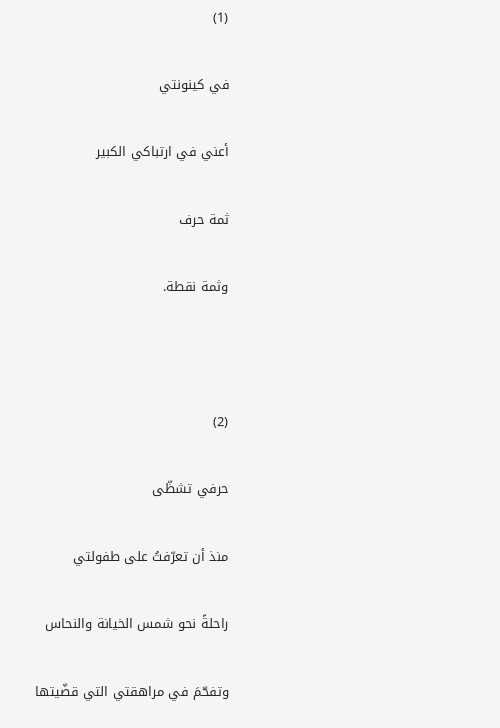(1)

في كينونتي

أعني في ارتباكي الكبير

ثمة حرف

وثمة نقطة.



(2)

حرفي تشظّى

منذ أن تعرّفتُ على طفولتي

راحلةً نحو شمس الخيانة والنحاس

وتفحّمَ في مراهقتي التي قضّيتها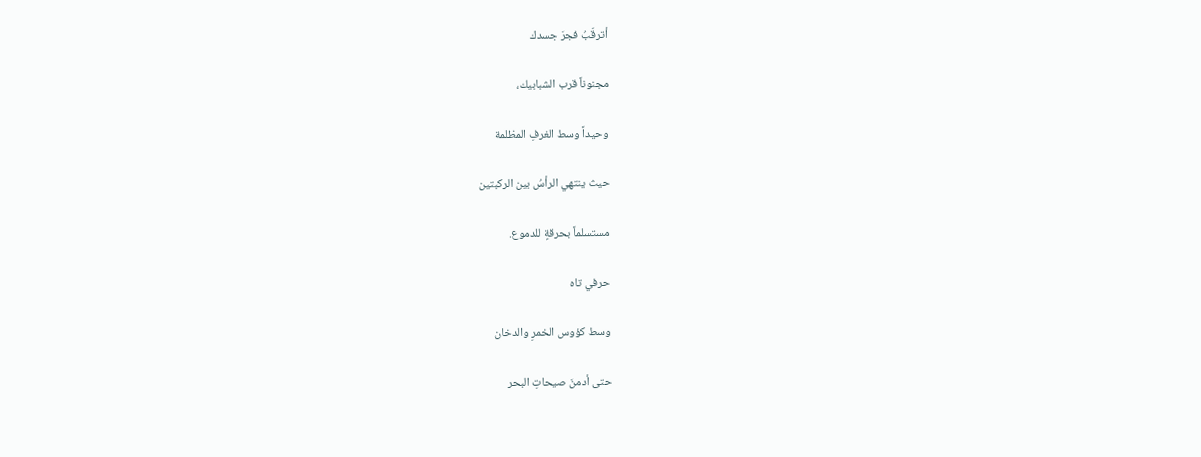أترقّبُ فجرَ جسدك

مجنوناً قرب الشبابيك،

وحيداً وسط الغرفِ المظلمة

حيث ينتهي الرأسُ بين الركبتين

مستسلماً بحرقةٍ للدموع.

حرفي تاه

وسط كؤوس الخمرِ والدخان

حتى أدمنَ صيحاتِ البحر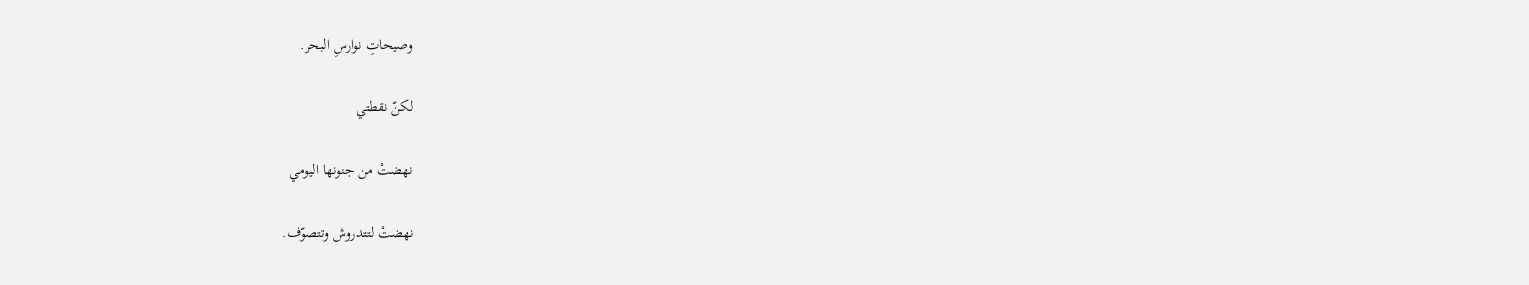وصيحاتِ نوارسِ البحر.

لكنّ نقطتي

نهضتْ من جنونها اليومي

نهضتْ لتتدروش وتتصوّف.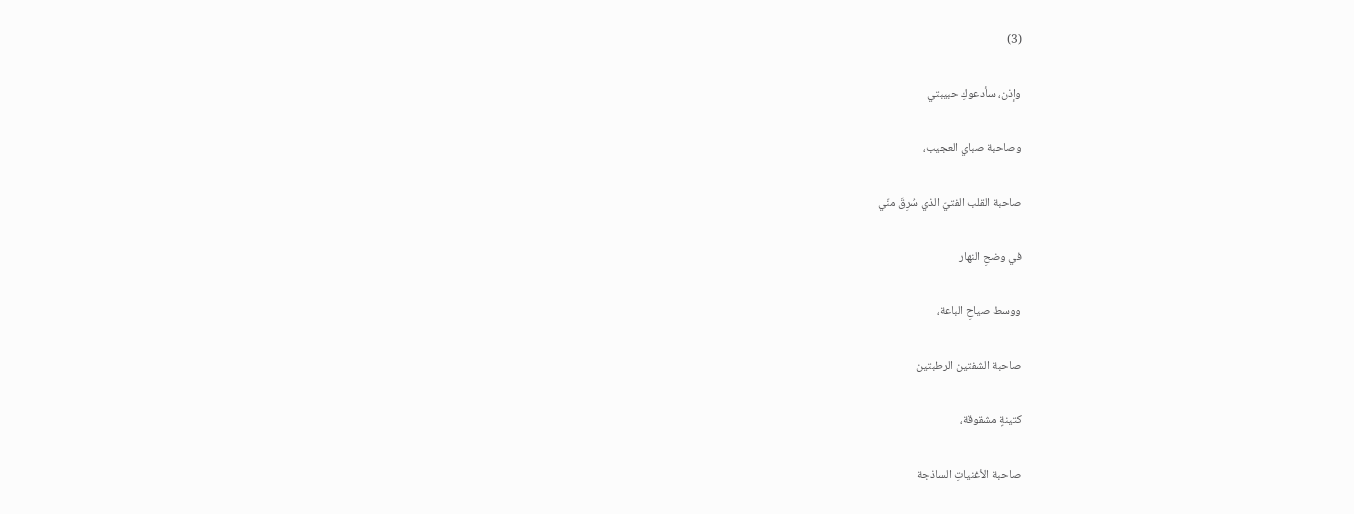(3)

وإذن، سأدعوكِ حبيبتي

وصاحبة صباي العجيب،

صاحبة القلب الفتيّ الذي سُرِقَ منّي

في وضحِ النهار

ووسط صياحِ الباعة،

صاحبة الشفتين الرطبتين

كتينةٍ مشقوقة،

صاحبة الأغنياتِ الساذجة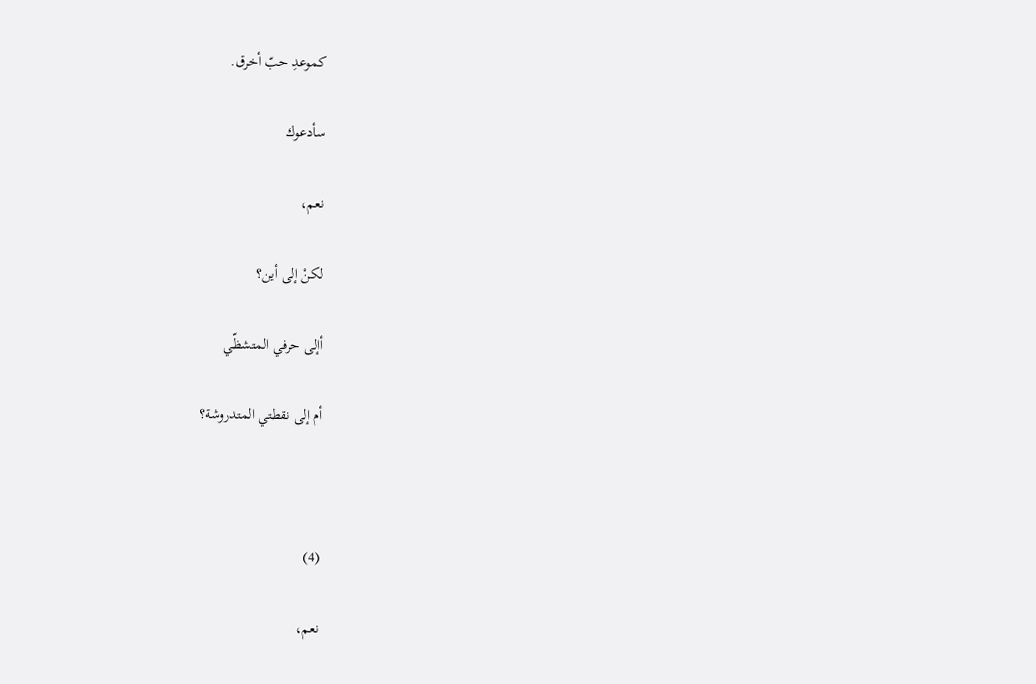كموعدِ حبّ أخرق.

سأدعوك

نعم،

لكنْ إلى أين؟

أإلى حرفي المتشظّي

أم إلى نقطتي المتدروشة؟



(4)

نعم،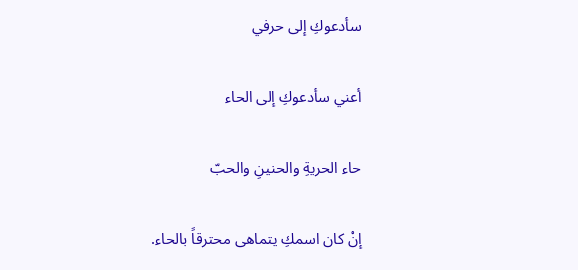سأدعوكِ إلى حرفي

أعني سأدعوكِ إلى الحاء

حاء الحريةِ والحنينِ والحبّ

إنْ كان اسمكِ يتماهى محترقاً بالحاء.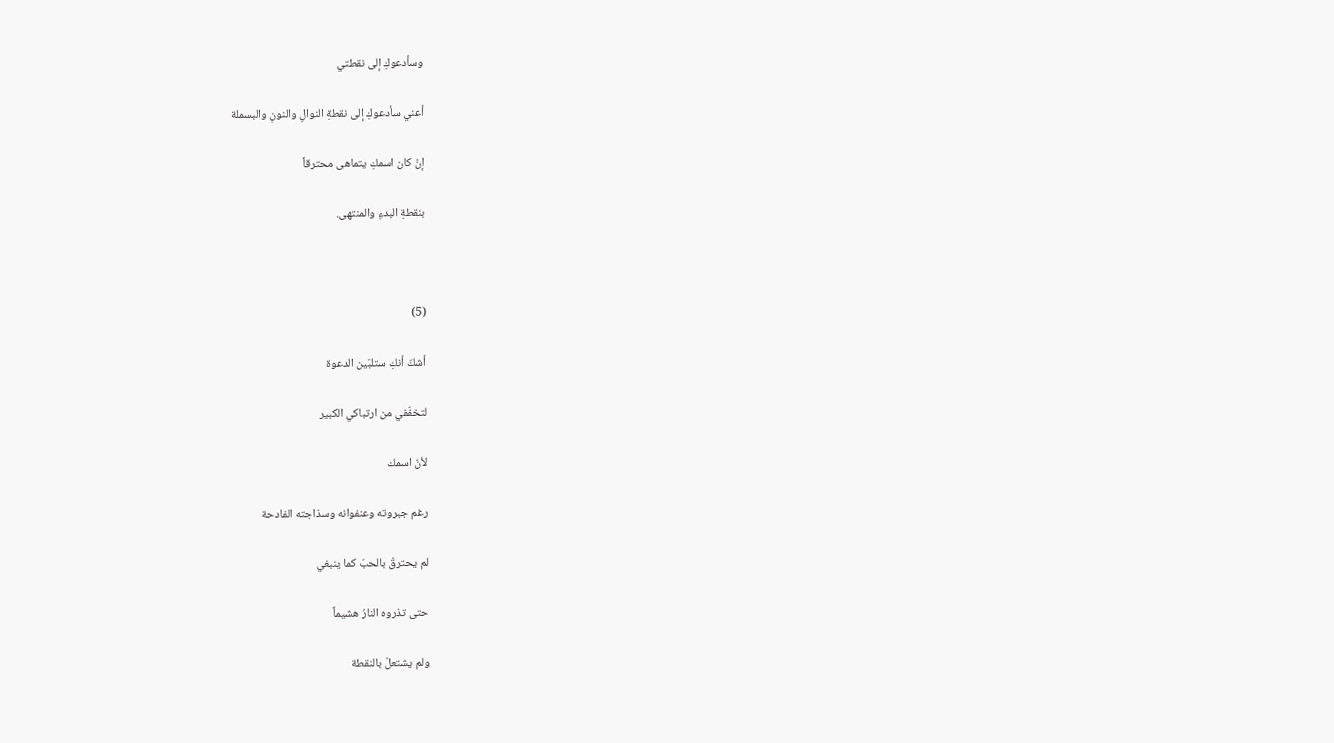وسأدعوكِ إلى نقطتي

أعني سأدعوكِ إلى نقطةِ النوالِ والنونِ والبسملة

إنْ كان اسمكِ يتماهى محترقاً

بنقطةِ البدءِ والمنتهى.



(5)

أشكّ أنكِ ستلبّين الدعوة

لتخفّفي من ارتباكي الكبير

لأنّ اسمك

رغم جبروته وعنفوانه وسذاجته الفادحة

لم يحترقْ بالحبّ كما ينبغي

حتى تذروه النارُ هشيماً

ولم يشتعلْ بالنقطة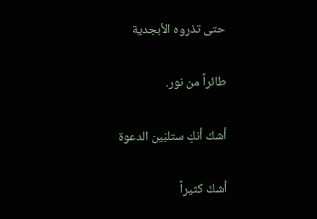حتى تذروه الأبجدية

طائراً من نور.

أشكّ أنكِ ستلبّين الدعوة

أشكّ كثيراً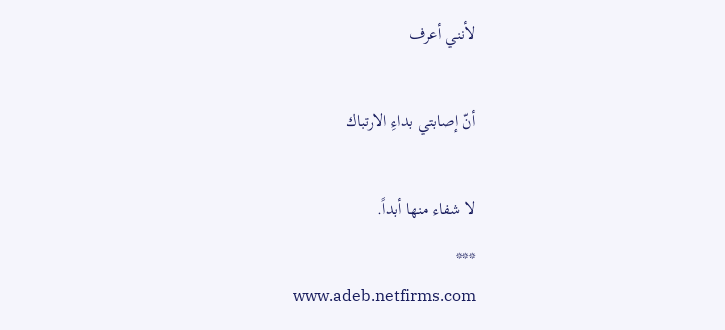لأنني أعرف

أنّ إصابتي بداءِ الارتباك

لا شفاء منها أبداً.
***
www.adeb.netfirms.com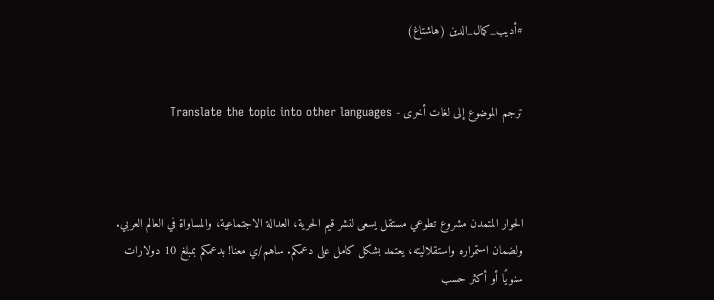#أديب_كمال_الدين (هاشتاغ)


ترجم الموضوع إلى لغات أخرى - Translate the topic into other languages



الحوار المتمدن مشروع تطوعي مستقل يسعى لنشر قيم الحرية، العدالة الاجتماعية، والمساواة في العالم العربي. ولضمان استمراره واستقلاليته، يعتمد بشكل كامل على دعمكم. ساهم/ي معنا! بدعمكم بمبلغ 10 دولارات سنويًا أو أكثر حسب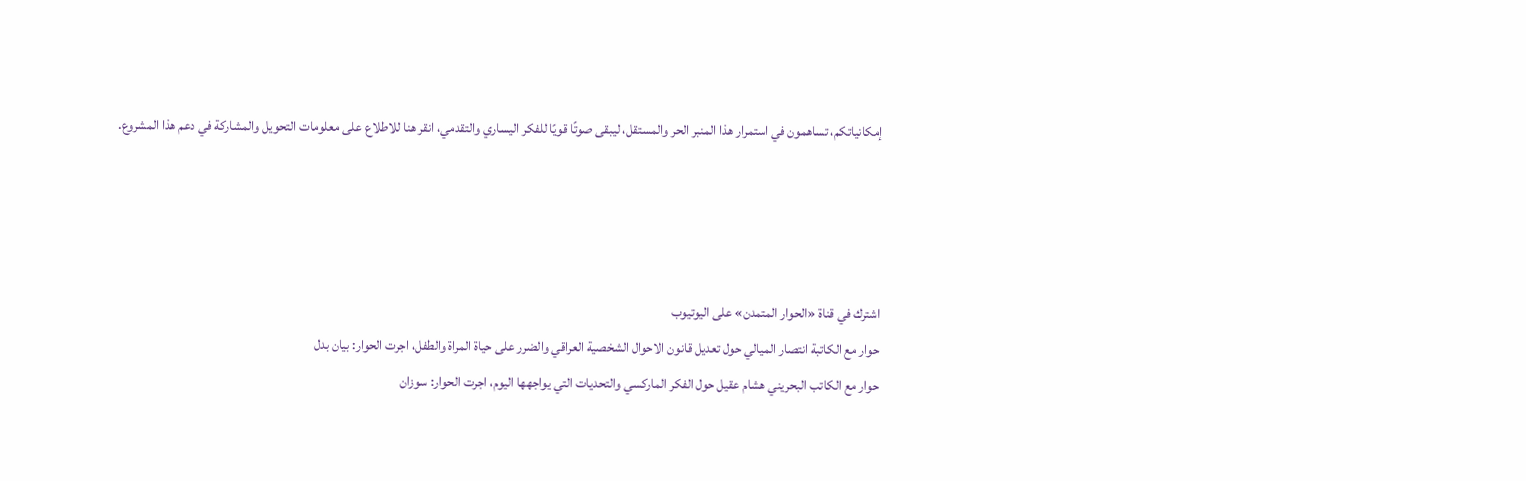إمكانياتكم، تساهمون في استمرار هذا المنبر الحر والمستقل، ليبقى صوتًا قويًا للفكر اليساري والتقدمي، انقر هنا للاطلاع على معلومات التحويل والمشاركة في دعم هذا المشروع.




اشترك في قناة «الحوار المتمدن» على اليوتيوب
حوار مع الكاتبة انتصار الميالي حول تعديل قانون الاحوال الشخصية العراقي والضرر على حياة المراة والطفل، اجرت الحوار: بيان بدل
حوار مع الكاتب البحريني هشام عقيل حول الفكر الماركسي والتحديات التي يواجهها اليوم، اجرت الحوار: سوزان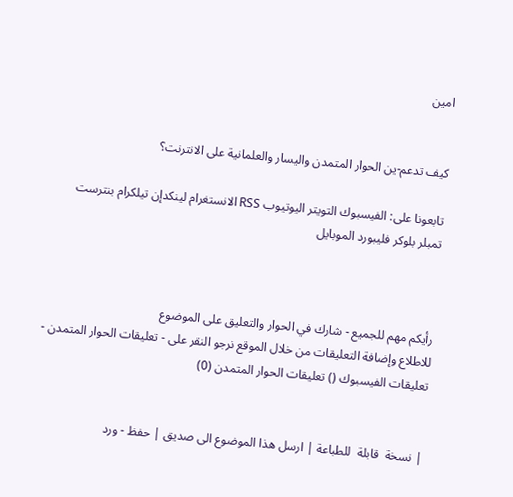امين


كيف تدعم-ين الحوار المتمدن واليسار والعلمانية على الانترنت؟

تابعونا على: الفيسبوك التويتر اليوتيوب RSS الانستغرام لينكدإن تيلكرام بنترست تمبلر بلوكر فليبورد الموبايل



رأيكم مهم للجميع - شارك في الحوار والتعليق على الموضوع
للاطلاع وإضافة التعليقات من خلال الموقع نرجو النقر على - تعليقات الحوار المتمدن -
تعليقات الفيسبوك () تعليقات الحوار المتمدن (0)


| نسخة  قابلة  للطباعة | ارسل هذا الموضوع الى صديق | حفظ - ورد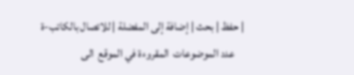| حفظ | بحث | إضافة إلى المفضلة | للاتصال بالكاتب-ة
    عدد الموضوعات  المقروءة في الموقع  الى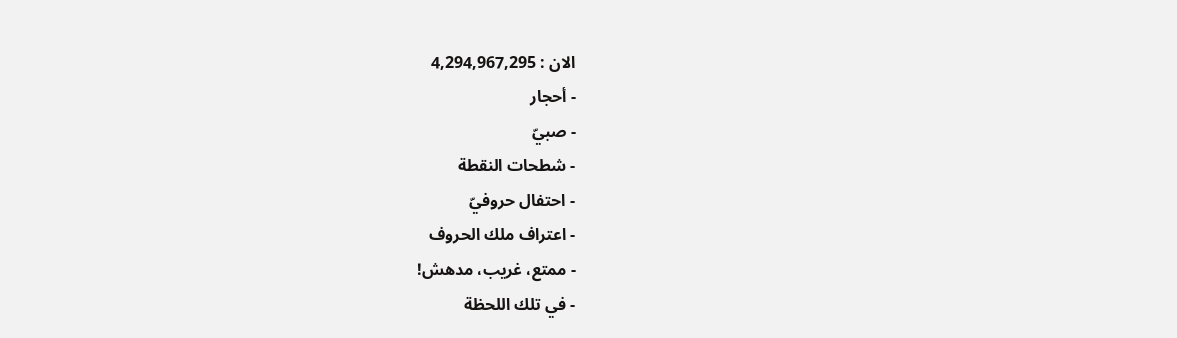الان : 4,294,967,295
- أحجار
- صبيّ
- شطحات النقطة
- احتفال حروفيّ
- اعتراف ملك الحروف
- ممتع، غريب، مدهش!
- في تلك اللحظة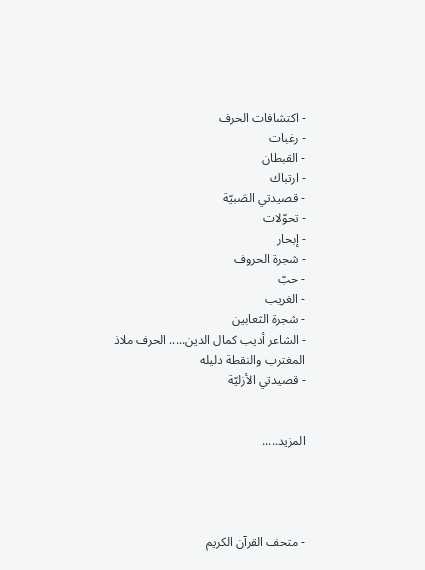- اكتشافات الحرف
- رغبات
- القبطان
- ارتباك
- قصيدتي الصَبيّة
- تحوّلات
- إبحار
- شجرة الحروف
- حبّ
- الغريب
- شجرة الثعابين
- الشاعر أديب كمال الدين..... الحرف ملاذ المغترب والنقطة دليله
- قصيدتي الأزليّة


المزيد.....




- متحف القرآن الكريم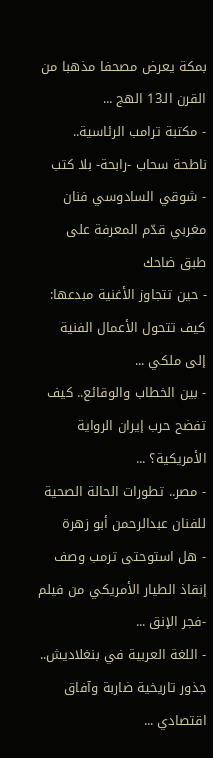بمكة يعرض مصحفا مذهبا من القرن الـ13 الهج ...
- مكتبة ترامب الرئاسية.. ناطحة سحاب -رابحة- بلا كتب
- شوقي السادوسي فنان مغربي قدّم المعرفة على طبق ضاحك
- حين تتجاوز الأغنية مبدعها: كيف تتحول الأعمال الفنية إلى ملكي ...
- بين الخطاب والوقائع.. كيف تفضح حرب إيران الرواية الأمريكية؟ ...
- مصر.. تطورات الحالة الصحية للفنان عبدالرحمن أبو زهرة
- هل استوحتى ترمب وصف إنقاذ الطيار الأمريكي من فيلم -فجر الإنق ...
- اللغة العربية في بنغلاديش.. جذور تاريخية ضاربة وآفاق اقتصادي ...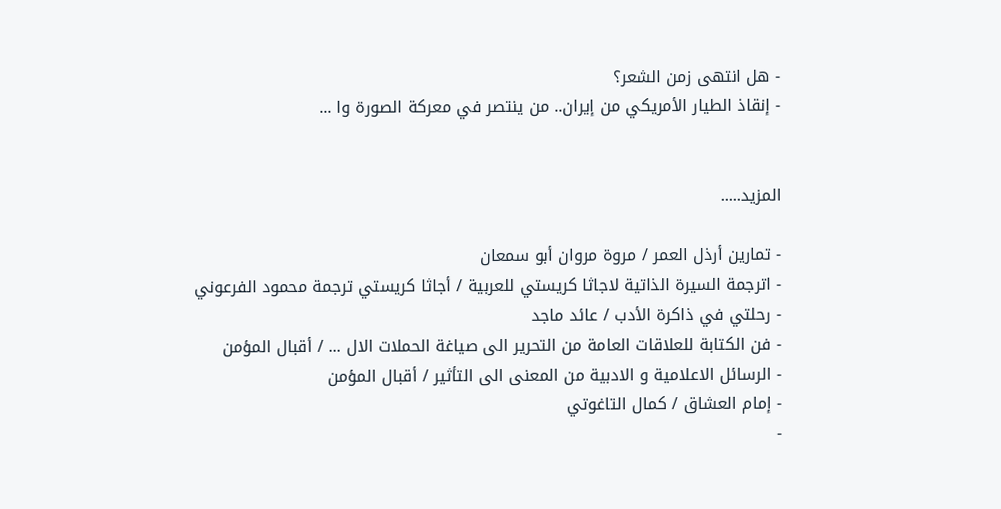- هل انتهى زمن الشعر؟
- إنقاذ الطيار الأمريكي من إيران.. من ينتصر في معركة الصورة وا ...


المزيد.....

- تمارين أرذل العمر / مروة مروان أبو سمعان
- اترجمة السيرة الذاتية لاجاثا كريستي للعربية / أجاثا كريستي ترجمة محمود الفرعوني
- رحلتي في ذاكرة الأدب / عائد ماجد
- فن الكتابة للعلاقات العامة من التحرير الى صياغة الحملات الال ... / أقبال المؤمن
- الرسائل الاعلامية و الادبية من المعنى الى التأثير / أقبال المؤمن
- إمام العشاق / كمال التاغوتي
-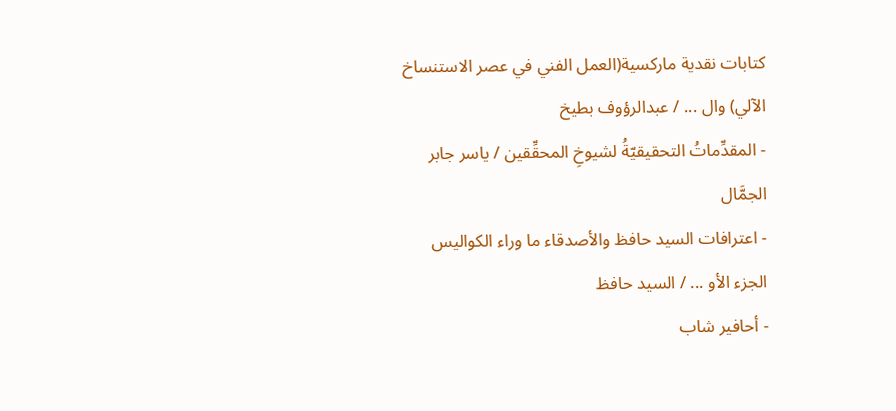كتابات نقدية ماركسية(العمل الفني في عصر الاستنساخ الآلي) وال ... / عبدالرؤوف بطيخ
- المقدِّماتُ التحقيقيّةُ لشيوخِ المحقِّقين / ياسر جابر الجمَّال
- اعترافات السيد حافظ والأصدقاء ما وراء الكواليس الجزء الأو ... / السيد حافظ
- أحافير شاب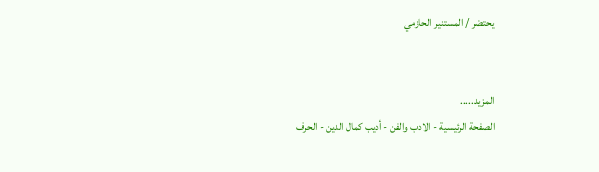يحتضر / المستنير الحازمي


المزيد.....
الصفحة الرئيسية - الادب والفن - أديب كمال الدين - الحرف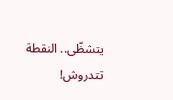يتشظّى.. النقطة تتدروش!